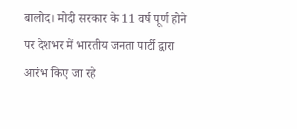बालोद। मोदी सरकार के 11 वर्ष पूर्ण होने पर देशभर में भारतीय जनता पार्टी द्वारा आरंभ किए जा रहे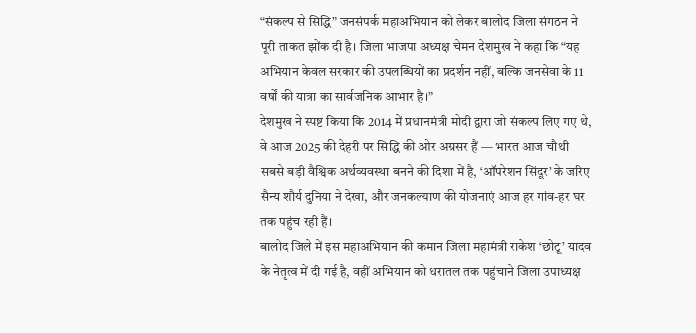“संकल्प से सिद्धि” जनसंपर्क महाअभियान को लेकर बालोद जिला संगठन ने पूरी ताकत झोंक दी है। जिला भाजपा अध्यक्ष चेमन देशमुख ने कहा कि “यह अभियान केवल सरकार की उपलब्धियों का प्रदर्शन नहीं, बल्कि जनसेवा के 11 वर्षों की यात्रा का सार्वजनिक आभार है।”
देशमुख ने स्पष्ट किया कि 2014 में प्रधानमंत्री मोदी द्वारा जो संकल्प लिए गए थे, वे आज 2025 की देहरी पर सिद्धि की ओर अग्रसर हैं — भारत आज चौथी सबसे बड़ी वैश्विक अर्थव्यवस्था बनने की दिशा में है, ‘ऑपरेशन सिंदूर’ के जरिए सैन्य शौर्य दुनिया ने देखा, और जनकल्याण की योजनाएं आज हर गांव-हर घर तक पहुंच रही हैं।
बालोद जिले में इस महाअभियान की कमान जिला महामंत्री राकेश ‘छोटू’ यादव के नेतृत्व में दी गई है, वहीं अभियान को धरातल तक पहुंचाने जिला उपाध्यक्ष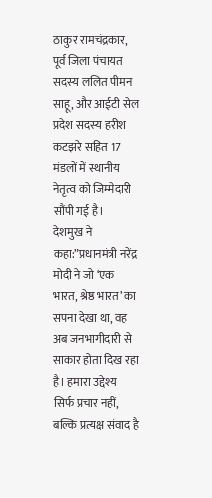ठाकुर रामचंद्रकार, पूर्व जिला पंचायत सदस्य ललित पीमन साहू, और आईटी सेल प्रदेश सदस्य हरीश कटझरे सहित 17 मंडलों में स्थानीय नेतृत्व को जिम्मेदारी सौंपी गई है।
देशमुख ने कहा:”प्रधानमंत्री नरेंद्र मोदी ने जो ‘एक भारत, श्रेष्ठ भारत’ का सपना देखा था, वह अब जनभागीदारी से साकार होता दिख रहा है। हमारा उद्देश्य सिर्फ प्रचार नहीं, बल्कि प्रत्यक्ष संवाद है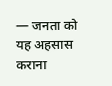— जनता को यह अहसास कराना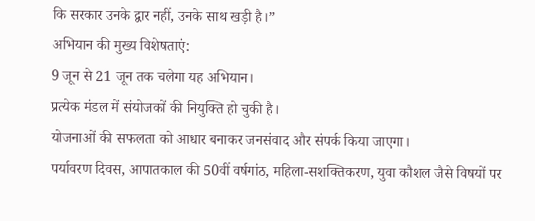कि सरकार उनके द्वार नहीं, उनके साथ खड़ी है।”
अभियान की मुख्य विशेषताएं:
9 जून से 21 जून तक चलेगा यह अभियान।
प्रत्येक मंडल में संयोजकों की नियुक्ति हो चुकी है।
योजनाओं की सफलता को आधार बनाकर जनसंवाद और संपर्क किया जाएगा।
पर्यावरण दिवस, आपातकाल की 50वीं वर्षगांठ, महिला-सशक्तिकरण, युवा कौशल जैसे विषयों पर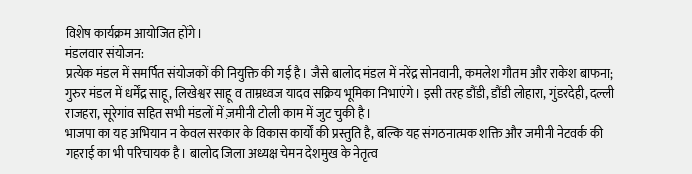विशेष कार्यक्रम आयोजित होंगे।
मंडलवार संयोजन:
प्रत्येक मंडल में समर्पित संयोजकों की नियुक्ति की गई है। जैसे बालोद मंडल में नरेंद्र सोनवानी, कमलेश गौतम और राकेश बाफना; गुरुर मंडल में धर्मेंद्र साहू, लिखेश्वर साहू व ताम्रध्वज यादव सक्रिय भूमिका निभाएंगे। इसी तरह डौंडी, डौंडी लोहारा, गुंडरदेही, दल्ली राजहरा, सूरेगांव सहित सभी मंडलों में ज़मीनी टोली काम में जुट चुकी है।
भाजपा का यह अभियान न केवल सरकार के विकास कार्यों की प्रस्तुति है, बल्कि यह संगठनात्मक शक्ति और जमीनी नेटवर्क की गहराई का भी परिचायक है। बालोद जिला अध्यक्ष चेमन देशमुख के नेतृत्व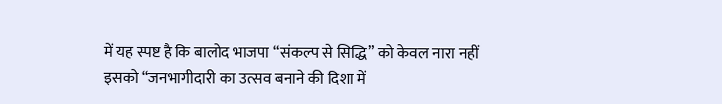में यह स्पष्ट है कि बालोद भाजपा “संकल्प से सिद्धि” को केवल नारा नहीं इसको “जनभागीदारी का उत्सव बनाने की दिशा में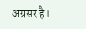अग्रसर है।